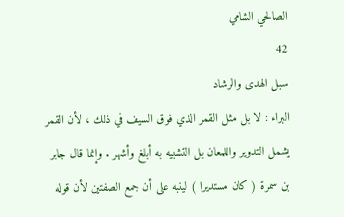الصالحي الشامي
42
سبل الهدى والرشاد
البراء : لا بل مثل القمر الذي فوق السيف في ذلك ، لأن القمر يشمل التدوير واللمعان بل التشبيه به أبلغ وأشهر . وإنما قال جابر بن سمرة ( كان مستديرا ) لينبه على أن جمع الصفتين لأن قوله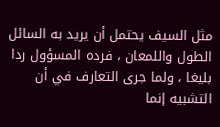مثل السيف يحتمل أن يريد به السائل الطول واللمعان ، فرده المسؤول ردا بليغا ، ولما جرى التعارف في أن التشبيه إنما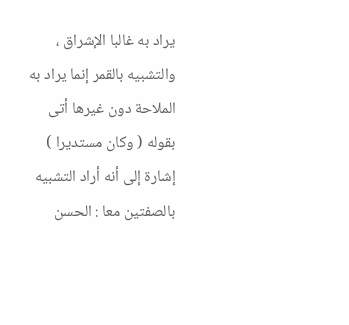يراد به غالبا الإشراق ، والتشبيه بالقمر إنما يراد به الملاحة دون غيرها أتى بقوله ( وكان مستديرا ) إشارة إلى أنه أراد التشبيه بالصفتين معا : الحسن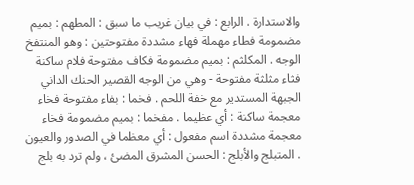والاستدارة . الرابع : في بيان غريب ما سبق : المطهم : بميم مضمومة فطاء مهملة فهاء مشددة مفتوحتين : وهو المنتفخ الوجه . المكلثم : بميم مضمومة فكاف مفتوحة فلام ساكنة فثاء مثلثة مفتوحة - وهي من الوجه القصير الحنك الداني الجبهة المستدير مع خفة اللحم . فخما : بفاء مفتوحة فخاء معجمة ساكنة : أي عظيما . مفخما : بميم مضمومة فخاء معجمة مشددة اسم مفعول : أي معظما في الصدور والعيون . المتبلج والأبلج : الحسن المشرق المضئ ، ولم ترد به بلج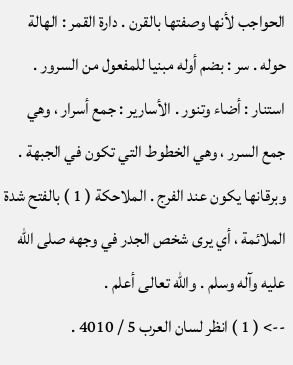الحواجب لأنها وصفتها بالقرن . دارة القمر : الهالة حوله . سر : بضم أوله مبنيا للمفعول من السرور . استنار : أضاء وتنور . الأسارير : جمع أسرار ، وهي جمع السرر ، وهي الخطوط التي تكون في الجبهة . وبرقانها يكون عند الفرج . الملاحكة ( 1 ) بالفتح شدة الملائمة ، أي يرى شخص الجدر في وجهه صلى الله عليه وآله وسلم . والله تعالى أعلم .
--> ( 1 ) انظر لسان العرب 5 / 4010 .